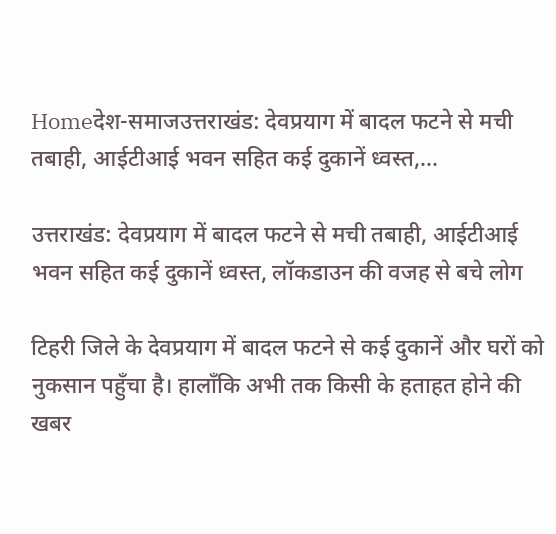Homeदेश-समाजउत्तराखंड: देवप्रयाग में बादल फटने से मची तबाही, आईटीआई भवन सहित कई दुकानें ध्वस्त,...

उत्तराखंड: देवप्रयाग में बादल फटने से मची तबाही, आईटीआई भवन सहित कई दुकानें ध्वस्त, लॉकडाउन की वजह से बचे लोग

टिहरी जिले के देवप्रयाग में बादल फटने से कई दुकानें और घरों को नुकसान पहुँचा है। हालाँकि अभी तक किसी के हताहत होने की खबर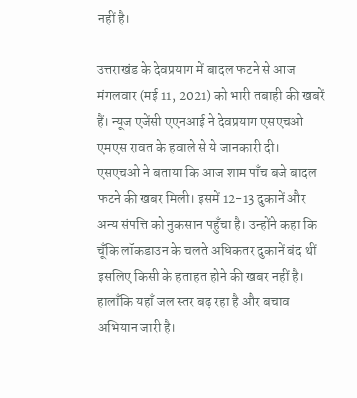नहीं है।

उत्तराखंड के देवप्रयाग में बादल फटने से आज मंगलवार (मई 11, 2021) को भारी तबाही की खबरें हैं। न्यूज एजेंसी एएनआई ने देवप्रयाग एसएचओ एमएस रावत के हवाले से ये जानकारी दी। एसएचओ ने बताया कि आज शाम पाँच बजे बादल फटने की खबर मिली। इसमें 12-13 दुकानें और अन्य संपत्ति को नुकसान पहुँचा है। उन्होंने कहा कि चूँकि लॉकडाउन के चलते अधिकतर दुकानें बंद थीं इसलिए किसी के हताहत होने की खबर नहीं है। हालाँकि यहाँ जल स्तर बढ़ रहा है और बचाव अभियान जारी है।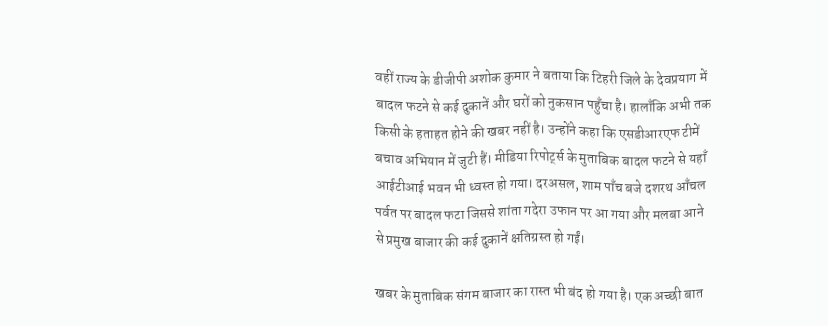वहीं राज्य के डीजीपी अशोक कुमार ने बताया कि टिहरी जिले के देवप्रयाग में बादल फटने से कई दुकानें और घरों को नुकसान पहुँचा है। हालाँकि अभी तक किसी के हताहत होने की खबर नहीं है। उन्होंने कहा कि एसडीआरएफ टीमें बचाव अभियान में जुटी हैं। मीडिया रिपोर्ट्स के मुताबिक बादल फटने से यहाँ आईटीआई भवन भी ध्वस्त हो गया। दरअसल, शाम पाँच बजे दशरथ आँचल पर्वत पर बादल फटा जिससे शांता गदेरा उफान पर आ गया और मलबा आने से प्रमुख बाजार की कई दुकानें क्षतिग्रस्त हो गईं।

खबर के मुताबिक संगम बाजार का रास्त भी बंद हो गया है। एक अच्छी बात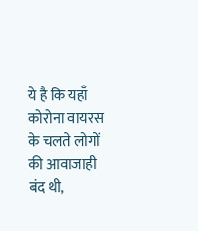ये है कि यहाँ कोरोना वायरस के चलते लोगों की आवाजाही बंद थी,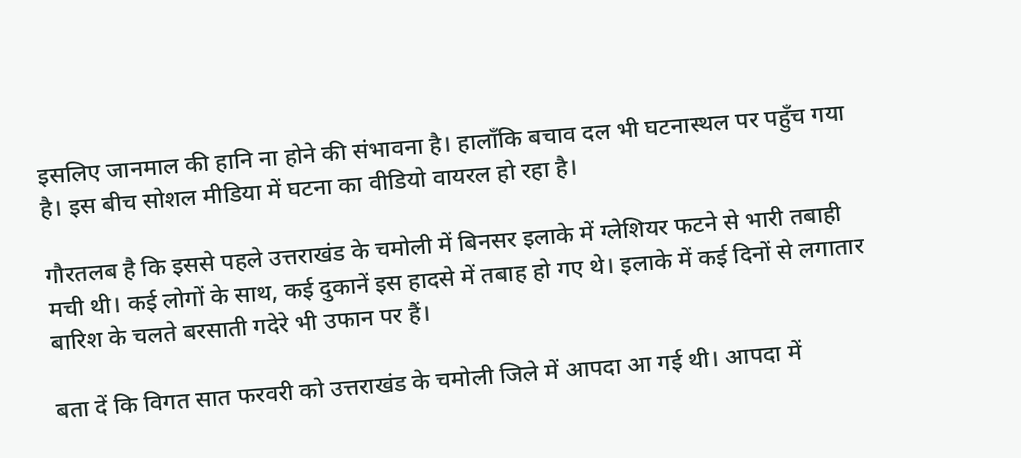इसलिए जानमाल की हानि ना होने की संभावना है। हालाँकि बचाव दल भी घटनास्थल पर पहुँच गया है। इस बीच सोशल मीडिया में घटना का वीडियो वायरल हो रहा है।

गौरतलब है कि इससे पहले उत्तराखंड के चमोली में बिनसर इलाके में ग्लेशियर फटने से भारी तबाही मची थी। कई लोगों के साथ, कई दुकानें इस हादसे में तबाह हो गए थे। इलाके में कई दिनों से लगातार बारिश के चलते बरसाती गदेरे भी उफान पर हैं।

बता दें कि विगत सात फरवरी को उत्तराखंड के चमोली जिले में आपदा आ गई थी। आपदा में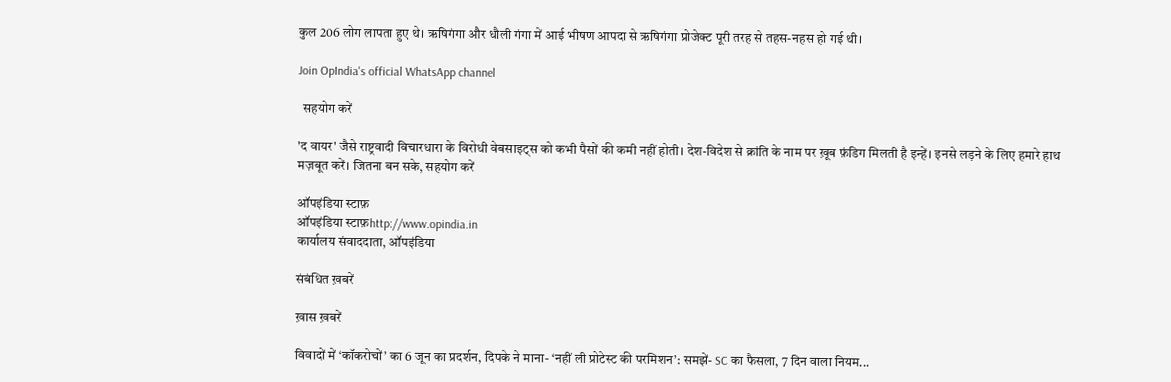कुल 206 लोग लापता हुए थे। ऋषिगंगा और धौली गंगा में आई भीषण आपदा से ऋषिगंगा प्रोजेक्ट पूरी तरह से तहस-नहस हो गई थी।

Join OpIndia's official WhatsApp channel

  सहयोग करें

'द वायर' जैसे राष्ट्रवादी विचारधारा के विरोधी वेबसाइट्स को कभी पैसों की कमी नहीं होती। देश-विदेश से क्रांति के नाम पर ख़ूब फ़ंडिग मिलती है इन्हें। इनसे लड़ने के लिए हमारे हाथ मज़बूत करें। जितना बन सके, सहयोग करें

ऑपइंडिया स्टाफ़
ऑपइंडिया स्टाफ़http://www.opindia.in
कार्यालय संवाददाता, ऑपइंडिया

संबंधित ख़बरें

ख़ास ख़बरें

विवादों में ‘कॉकरोचों’ का 6 जून का प्रदर्शन, दिपके ने माना- ‘नहीं ली प्रोटेस्ट की परमिशन’: समझें- SC का फैसला, 7 दिन वाला नियम...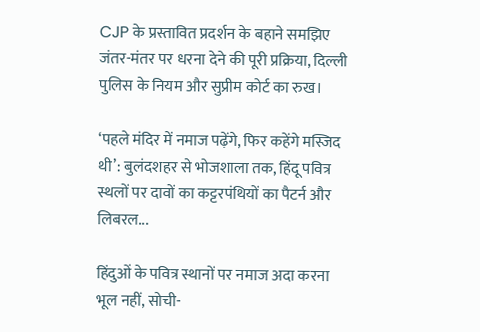CJP के प्रस्तावित प्रदर्शन के बहाने समझिए जंतर-मंतर पर धरना देने की पूरी प्रक्रिया, दिल्ली पुलिस के नियम और सुप्रीम कोर्ट का रुख।

‘पहले मंदिर में नमाज पढ़ेंगे, फिर कहेंगे मस्जिद थी’: बुलंदशहर से भोजशाला तक, हिंदू पवित्र स्थलों पर दावों का कट्टरपंथियों का पैटर्न और लिबरल...

हिंदुओं के पवित्र स्थानों पर नमाज अदा करना भूल नहीं, सोची-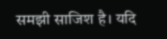समझी साजिश है। यदि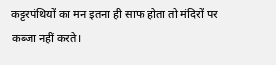कट्टरपंथियों का मन इतना ही साफ होता तो मंदिरों पर कब्जा नहीं करते।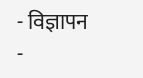- विज्ञापन -